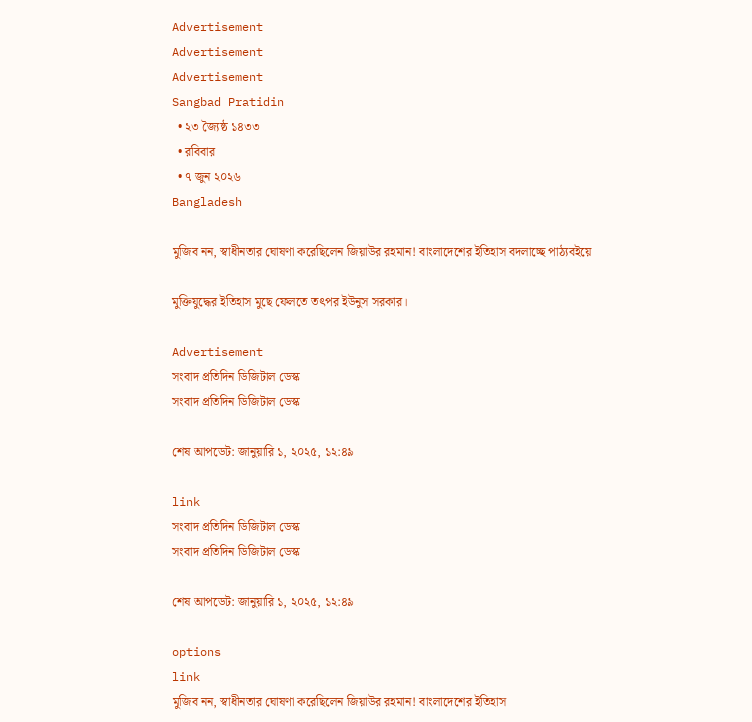Advertisement
Advertisement
Advertisement
Sangbad Pratidin
  • ২৩ জ্যৈষ্ঠ ১৪৩৩
  • রবিবার
  • ৭ জুন ২০২৬
Bangladesh

মুজিব নন, স্বাধীনতার ঘোষণা করেছিলেন জিয়াউর রহমান! বাংলাদেশের ইতিহাস বদলাচ্ছে পাঠ্যবইয়ে

মুক্তিযুদ্ধের ইতিহাস মুছে ফেলতে তৎপর ইউনুস সরকার।

Advertisement
সংবাদ প্রতিদিন ডিজিটাল ডেস্ক
সংবাদ প্রতিদিন ডিজিটাল ডেস্ক

শেষ আপডেট: জানুয়ারি ১, ২০২৫, ১২:৪৯

link
সংবাদ প্রতিদিন ডিজিটাল ডেস্ক
সংবাদ প্রতিদিন ডিজিটাল ডেস্ক

শেষ আপডেট: জানুয়ারি ১, ২০২৫, ১২:৪৯

options
link
মুজিব নন, স্বাধীনতার ঘোষণা করেছিলেন জিয়াউর রহমান! বাংলাদেশের ইতিহাস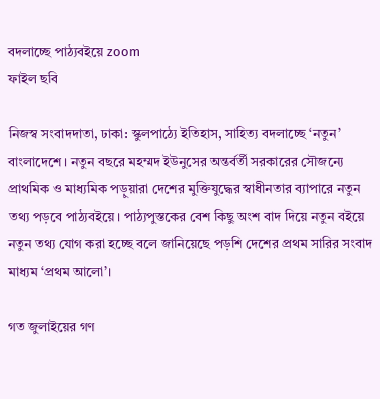বদলাচ্ছে পাঠ্যবইয়ে zoom
ফাইল ছবি

নিজস্ব সংবাদদাতা, ঢাকা: স্কুলপাঠ্যে ইতিহাস, সাহিত্য বদলাচ্ছে ‘নতুন’ বাংলাদেশে। নতুন বছরে মহম্মদ ইউনুসের অন্তর্বর্তী সরকারের সৌজন্যে প্রাথমিক ও মাধ্যমিক পড়ুয়ারা দেশের মুক্তিযুদ্ধের স্বাধীনতার ব্যাপারে নতুন তথ্য পড়বে পাঠ্যবইয়ে। পাঠ্যপুস্তকের বেশ কিছু অংশ বাদ দিয়ে নতুন বইয়ে নতুন তথ্য যোগ করা হচ্ছে বলে জানিয়েছে পড়শি দেশের প্রথম সারির সংবাদ মাধ্যম ‘প্রথম আলো’।

গত জুলাইয়ের গণ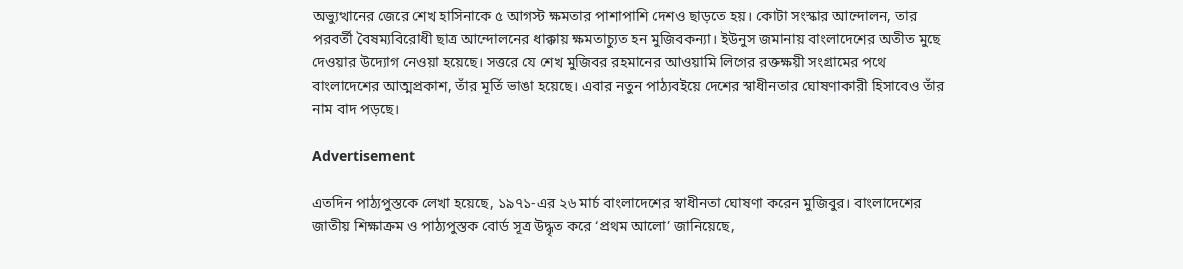অভ্যুত্থানের জেরে শেখ হাসিনাকে ৫ আগস্ট ক্ষমতার পাশাপাশি দেশও ছাড়তে হয়। কোটা সংস্কার আন্দোলন, তার পরবর্তী বৈষম্যবিরোধী ছাত্র আন্দোলনের ধাক্কায় ক্ষমতাচ্যুত হন মুজিবকন্যা। ইউনুস জমানায় বাংলাদেশের অতীত মুছে দেওয়ার উদ্যোগ নেওয়া হয়েছে। সত্তরে যে শেখ মুজিবর রহমানের আওয়ামি লিগের রক্তক্ষয়ী সংগ্রামের পথে বাংলাদেশের আত্মপ্রকাশ, তাঁর মূর্তি ভাঙা হয়েছে। এবার নতুন পাঠ্যবইয়ে দেশের স্বাধীনতার ঘোষণাকারী হিসাবেও তাঁর নাম বাদ পড়ছে।

Advertisement

এতদিন পাঠ্যপুস্তকে লেখা হয়েছে, ১৯৭১-এর ২৬ মার্চ বাংলাদেশের স্বাধীনতা ঘোষণা করেন মুজিবুর। বাংলাদেশের জাতীয় শিক্ষাক্রম ও পাঠ্যপুস্তক বোর্ড সূত্র উদ্ধৃত করে ‘প্রথম আলো’ জানিয়েছে,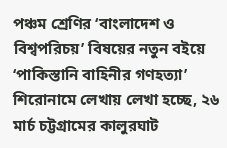পঞ্চম শ্রেণির ‘বাংলাদেশ ও বিশ্বপরিচয়’ বিষয়ের নতুন বইয়ে ‘পাকিস্তানি বাহিনীর গণহত্যা’ শিরোনামে লেখায় লেখা হচ্ছে, ২৬ মার্চ চট্টগ্রামের কালুরঘাট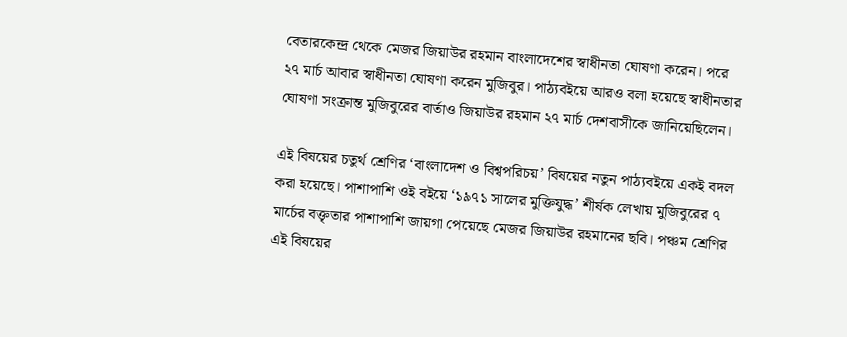বেতারকেন্দ্র থেকে মেজর জিয়াউর রহমান বাংলাদেশের স্বাধীনতা ঘোষণা করেন। পরে ২৭ মার্চ আবার স্বাধীনতা ঘোষণা করেন মুজিবুর। পাঠ্যবইয়ে আরও বলা হয়েছে স্বাধীনতার ঘোষণা সংক্রান্ত মুজিবুরের বার্তাও জিয়াউর রহমান ২৭ মার্চ দেশবাসীকে জানিয়েছিলেন।

এই বিষয়ের চতুর্থ শ্রেণির ‘বাংলাদেশ ও বিশ্বপরিচয়’ বিষয়ের নতুন পাঠ্যবইয়ে একই বদল করা হয়েছে। পাশাপাশি ওই বইয়ে ‘১৯৭১ সালের মুক্তিযুদ্ধ’ শীর্ষক লেখায় মুজিবুরের ৭ মার্চের বক্তৃতার পাশাপাশি জায়গা পেয়েছে মেজর জিয়াউর রহমানের ছবি। পঞ্চম শ্রেণির এই বিষয়ের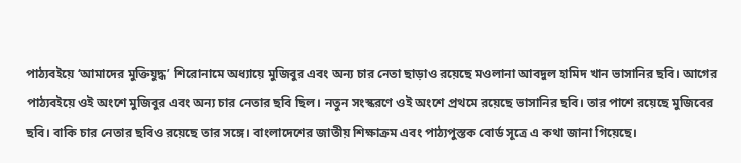পাঠ্যবইয়ে ‘আমাদের মুক্তিযুদ্ধ’ শিরোনামে অধ্যায়ে মুজিবুর এবং অন্য চার নেতা ছাড়াও রয়েছে মওলানা আবদুল হামিদ খান ভাসানির ছবি। আগের পাঠ্যবইয়ে ওই অংশে মুজিবুর এবং অন্য চার নেতার ছবি ছিল। নতুন সংস্করণে ওই অংশে প্রথমে রয়েছে ভাসানির ছবি। তার পাশে রয়েছে মুজিবের ছবি। বাকি চার নেতার ছবিও রয়েছে তার সঙ্গে। বাংলাদেশের জাতীয় শিক্ষাক্রম এবং পাঠ্যপুস্তক বোর্ড সূত্রে এ কথা জানা গিয়েছে।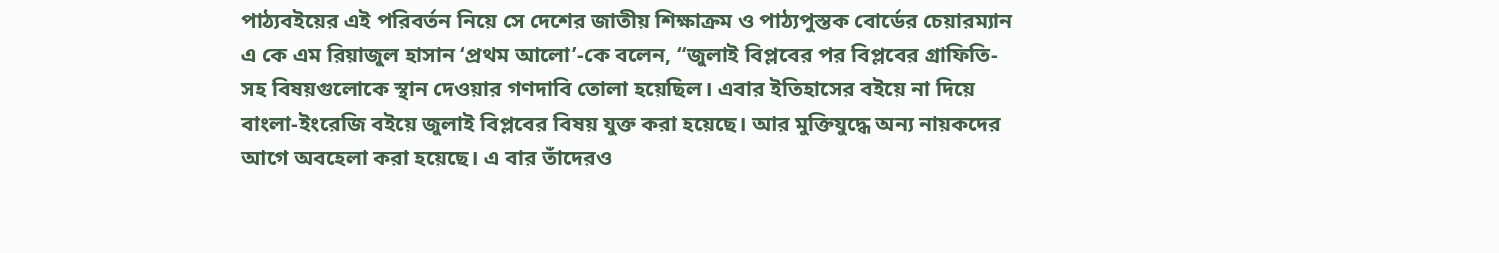পাঠ্যবইয়ের এই পরিবর্তন নিয়ে সে দেশের জাতীয় শিক্ষাক্রম ও পাঠ্যপুস্তক বোর্ডের চেয়ারম্যান এ কে এম রিয়াজুল হাসান ‘প্রথম আলো’-কে বলেন, “জুলাই বিপ্লবের পর বিপ্লবের গ্রাফিতি-সহ বিষয়গুলোকে স্থান দেওয়ার গণদাবি তোলা হয়েছিল। এবার ইতিহাসের বইয়ে না দিয়ে বাংলা-ইংরেজি বইয়ে জুলাই বিপ্লবের বিষয় যুক্ত করা হয়েছে। আর মুক্তিযুদ্ধে অন্য নায়কদের আগে অবহেলা করা হয়েছে। এ বার তাঁদেরও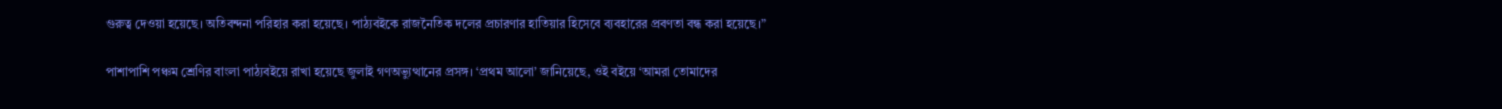গুরুত্ব দেওয়া হয়েছে। অতিবন্দনা পরিহার করা হয়েছে। পাঠ্যবইকে রাজনৈতিক দলের প্রচারণার হাতিয়ার হিসেবে ব্যবহারের প্রবণতা বন্ধ করা হয়েছে।”

পাশাপাশি পঞ্চম শ্রেণির বাংলা পাঠ্যবইয়ে রাখা হয়েছে জুলাই গণঅভ্যুত্থানের প্রসঙ্গ। ‘প্রথম আলো’ জানিয়েছে, ওই বইয়ে ‘আমরা তোমাদের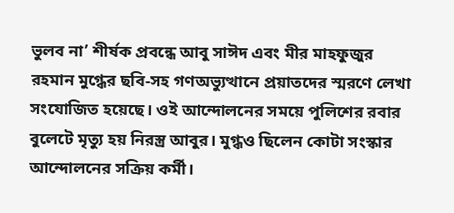ভুলব না’ শীর্ষক প্রবন্ধে আবু সাঈদ এবং মীর মাহফুজুর রহমান মুগ্ধের ছবি-সহ গণঅভ্যুত্থানে প্রয়াতদের স্মরণে লেখা সংযোজিত হয়েছে। ওই আন্দোলনের সময়ে পুলিশের রবার বুলেটে মৃত্যু হয় নিরস্ত্র আবুর। মুগ্ধও ছিলেন কোটা সংস্কার আন্দোলনের সক্রিয় কর্মী।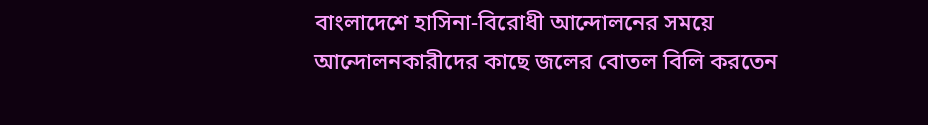বাংলাদেশে হাসিনা-বিরোধী আন্দোলনের সময়ে আন্দোলনকারীদের কাছে জলের বোতল বিলি করতেন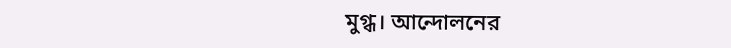মুগ্ধ। আন্দোলনের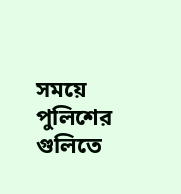সময়ে পুলিশের গুলিতে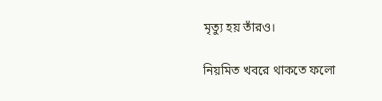মৃত্যু হয় তাঁরও।

নিয়মিত খবরে থাকতে ফলো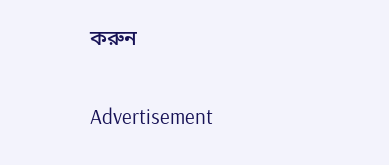করুন

Advertisement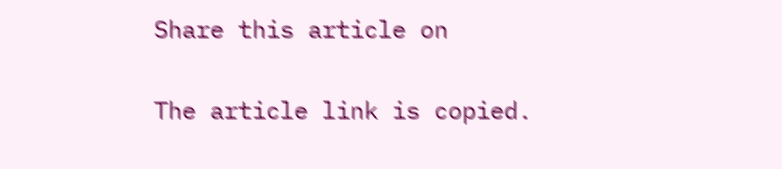Share this article on

The article link is copied.